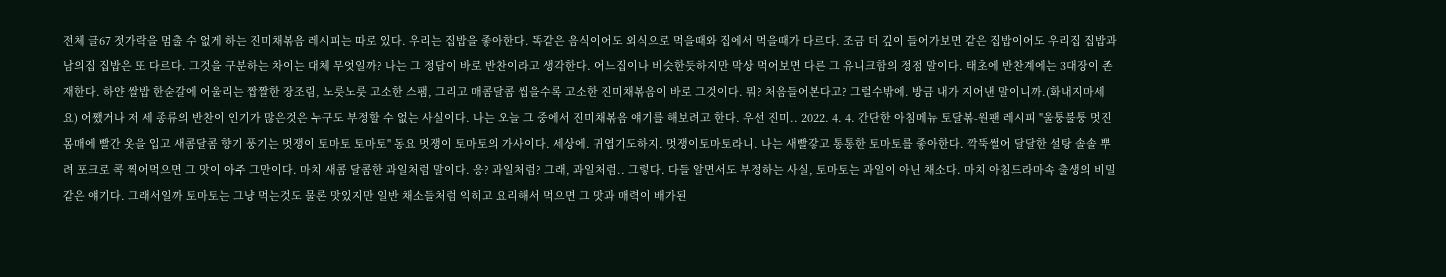전체 글67 젓가락을 멈출 수 없게 하는 진미채볶음 레시피는 따로 있다. 우리는 집밥을 좋아한다. 똑같은 음식이어도 외식으로 먹을때와 집에서 먹을때가 다르다. 조금 더 깊이 들어가보면 같은 집밥이어도 우리집 집밥과 남의집 집밥은 또 다르다. 그것을 구분하는 차이는 대체 무엇일까? 나는 그 정답이 바로 반찬이라고 생각한다. 어느집이나 비슷한듯하지만 막상 먹어보면 다른 그 유니크함의 정점 말이다. 태초에 반찬계에는 3대장이 존재한다. 하얀 쌀밥 한숟갈에 어울리는 짭짤한 장조림, 노릇노릇 고소한 스팸, 그리고 매콤달콤 씹을수록 고소한 진미채볶음이 바로 그것이다. 뭐? 처음들어본다고? 그럴수밖에. 방금 내가 지어낸 말이니까.(화내지마세요) 어쨌거나 저 세 종류의 반찬이 인기가 많은것은 누구도 부정할 수 없는 사실이다. 나는 오늘 그 중에서 진미채볶음 얘기를 해보려고 한다. 우선 진미.. 2022. 4. 4. 간단한 아침메뉴 토달볶-원팬 레시피 "울퉁불퉁 멋진몸매에 빨간 옷을 입고 새콤달콤 향기 풍기는 멋쟁이 토마토 토마토" 동요 멋쟁이 토마토의 가사이다. 세상에. 귀엽기도하지. 멋쟁이토마토라니. 나는 새빨갛고 통통한 토마토를 좋아한다. 깍뚝썰어 달달한 설탕 솔솔 뿌려 포크로 콕 찍어먹으면 그 맛이 아주 그만이다. 마치 새콤 달콤한 과일처럼 말이다. 응? 과일처럼? 그래, 과일처럼.. 그렇다. 다들 알면서도 부정하는 사실, 토마토는 과일이 아닌 채소다. 마치 아침드라마속 출생의 비밀같은 얘기다. 그래서일까 토마토는 그냥 먹는것도 물론 맛있지만 일반 채소들처럼 익히고 요리해서 먹으면 그 맛과 매력이 배가된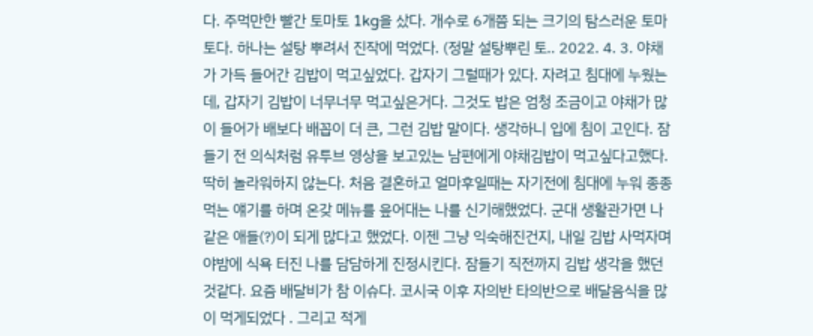다. 주먹만한 빨간 토마토 1kg을 샀다. 개수로 6개쯤 되는 크기의 탐스러운 토마토다. 하나는 설탕 뿌려서 진작에 먹었다. (정말 설탕뿌린 토.. 2022. 4. 3. 야채가 가득 들어간 김밥이 먹고싶었다. 갑자기 그럴때가 있다. 자려고 침대에 누웠는데, 갑자기 김밥이 너무너무 먹고싶은거다. 그것도 밥은 엄청 조금이고 야채가 많이 들어가 배보다 배꼽이 더 큰, 그런 김밥 말이다. 생각하니 입에 침이 고인다. 잠들기 전 의식처럼 유투브 영상을 보고있는 남편에게 야채김밥이 먹고싶다고했다. 딱히 놀라워하지 않는다. 처음 결혼하고 얼마후일때는 자기전에 침대에 누워 종종 먹는 얘기를 하며 온갖 메뉴를 읖어대는 나를 신기해했었다. 군대 생활관가면 나같은 애들(?)이 되게 많다고 했었다. 이젠 그냥 익숙해진건지, 내일 김밥 사먹자며 야밤에 식욕 터진 나를 담담하게 진정시킨다. 잠들기 직전까지 김밥 생각을 했던것같다. 요즘 배달비가 참 이슈다. 코시국 이후 자의반 타의반으로 배달음식을 많이 먹게되었다 . 그리고 적게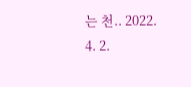는 천.. 2022. 4. 2.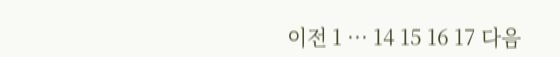이전 1 ··· 14 15 16 17 다음